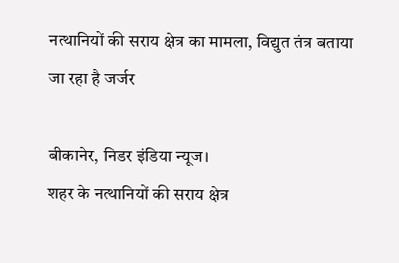नत्थानियों की सराय क्षेत्र का मामला, विद्युत तंत्र बताया जा रहा है जर्जर

बीकानेर, निडर इंडिया न्यूज।
शहर के नत्थानियों की सराय क्षेत्र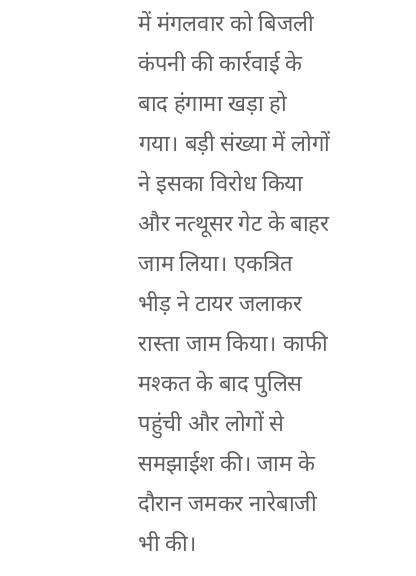में मंगलवार को बिजली कंपनी की कार्रवाई के बाद हंगामा खड़ा हो गया। बड़ी संख्या में लोगों ने इसका विरोध किया और नत्थूसर गेट के बाहर जाम लिया। एकत्रित भीड़ ने टायर जलाकर रास्ता जाम किया। काफी मश्कत के बाद पुलिस पहुंची और लोगों से समझाईश की। जाम के दौरान जमकर नारेबाजी भी की।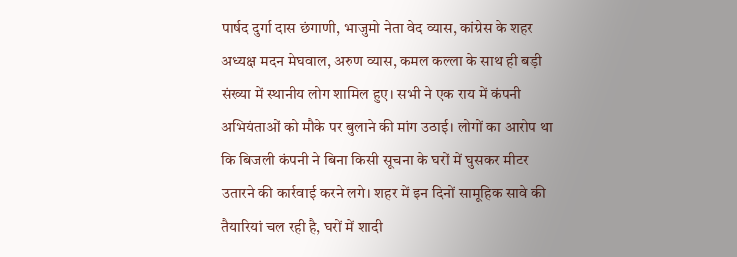पार्षद दुर्गा दास छंगाणी, भाजुमो नेता वेद व्यास, कांग्रेस के शहर अध्यक्ष मदन मेघवाल, अरुण व्यास, कमल कल्ला के साथ ही बड़ी संख्या में स्थानीय लोग शामिल हुए। सभी ने एक राय में कंपनी अभियंताओं को मौके पर बुलाने की मांग उठाई। लोगों का आरोप था कि बिजली कंपनी ने बिना किसी सूचना के घरों में घुसकर मीटर उतारने की कार्रवाई करने लगे। शहर में इन दिनों सामूहिक सावे की तैयारियां चल रही है, घरों में शादी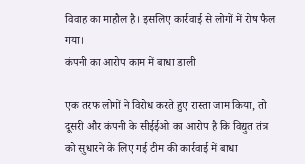विवाह का माहौल है। इसलिए कार्रवाई से लोगों में रोष फैल गया।
कंपनी का आरोप काम में बाधा डाली

एक तरफ लोगों ने विरोध करते हुए रास्ता जाम किया, तो दूसरी और कंपनी के सीईईओ का आरोप है कि विद्युत तंत्र को सुधारने के लिए गई टीम की कार्रवाई में बाधा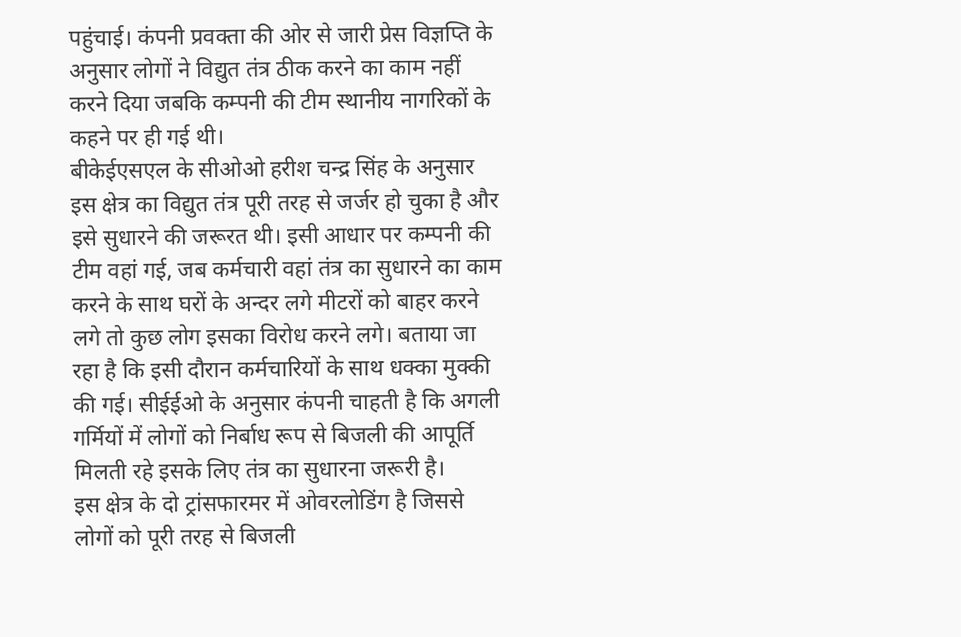पहुंचाई। कंपनी प्रवक्ता की ओर से जारी प्रेस विज्ञप्ति के अनुसार लोगों ने विद्युत तंत्र ठीक करने का काम नहीं करने दिया जबकि कम्पनी की टीम स्थानीय नागरिकों के कहने पर ही गई थी।
बीकेईएसएल के सीओओ हरीश चन्द्र सिंह के अनुसार इस क्षेत्र का विद्युत तंत्र पूरी तरह से जर्जर हो चुका है और इसे सुधारने की जरूरत थी। इसी आधार पर कम्पनी की टीम वहां गई, जब कर्मचारी वहां तंत्र का सुधारने का काम करने के साथ घरों के अन्दर लगे मीटरों को बाहर करने लगे तो कुछ लोग इसका विरोध करने लगे। बताया जा रहा है कि इसी दौरान कर्मचारियों के साथ धक्का मुक्की की गई। सीईईओ के अनुसार कंपनी चाहती है कि अगली गर्मियों में लोगों को निर्बाध रूप से बिजली की आपूर्ति मिलती रहे इसके लिए तंत्र का सुधारना जरूरी है।
इस क्षेत्र के दो ट्रांसफारमर में ओवरलोडिंग है जिससे लोगों को पूरी तरह से बिजली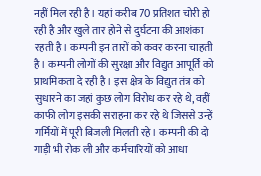नहीं मिल रही है। यहां करीब 70 प्रतिशत चोरी हो रही है और खुले तार होने से दुर्घटना की आशंका रहती है। कम्पनी इन तारों को कवर करना चाहती है। कम्पनी लोगों की सुरक्षा और विद्युत आपूर्ति को प्राथमिकता दे रही है। इस क्षेत्र के विद्युत तंत्र को सुधारने का जहां कुछ लोग विरोध कर रहे थे, वहीं काफी लोग इसकी सराहना कर रहे थे जिससे उन्हें गर्मियों में पूरी बिजली मिलती रहे। कम्पनी की दो गाड़ी भी रोक ली और कर्मचारियों को आधा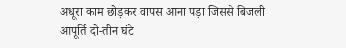अधूरा काम छोड़कर वापस आना पड़ा जिससे बिजली आपूर्ति दो-तीन घंटे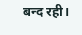बन्द रही।